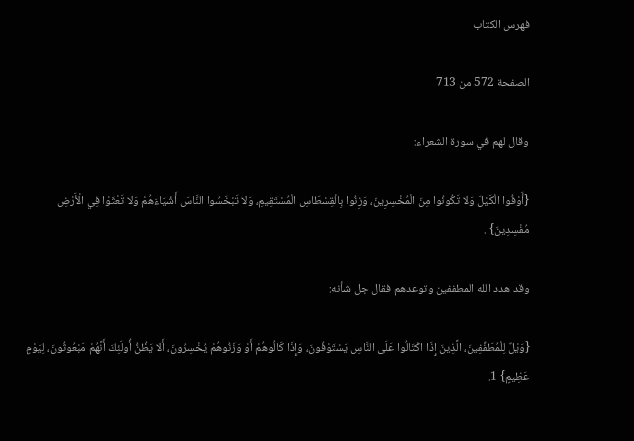فهرس الكتاب

الصفحة 572 من 713

وقال لهم في سورة الشعراء:

{أَوْفُوا الْكَيْلَ وَلا تَكُونُوا مِنَ الْمُخْسِرِينَ، وَزِنُوا بِالْقِسْطَاسِ الْمُسْتَقِيمِ، وَلا تَبْخَسُوا النَّاسَ أَشْيَاءَهُمْ وَلا تَعْثَوْا فِي الْأَرْضِ مُفْسِدِينَ} .

وقد هدد الله المطففين وتوعدهم فقال جل شأنه:

{وَيْلٌ لِلْمُطَفِّفِينَ، الَّذِينَ إِذَا اكْتَالُوا عَلَى النَّاسِ يَسْتَوْفُونَ، وَإِذَا كَالُوهُمْ أَوْ وَزَنُوهُمْ يُخْسِرُونَ، أَلا يَظُنُّ أُولَئِكَ أَنَّهُمْ مَبْعُوثُونَ، لِيَوْمٍ عَظِيمٍ} 1.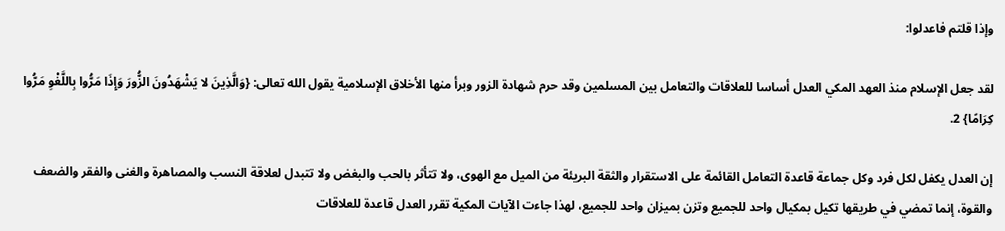وإذا قلتم فاعدلوا:

لقد جعل الإسلام منذ العهد المكي العدل أساسا للعلاقات والتعامل بين المسلمين وقد حرم شهادة الزور وبرأ منها الأخلاق الإسلامية يقول الله تعالى: {وَالَّذِينَ لا يَشْهَدُونَ الزُّورَ وَإِذَا مَرُّوا بِاللَّغْوِ مَرُّوا كِرَامًا} 2.

إن العدل يكفل لكل فرد وكل جماعة قاعدة التعامل القائمة على الاستقرار والثقة البريئة من الميل مع الهوى، ولا تتأثر بالحب والبغض ولا تتبدل لعلاقة النسب والمصاهرة والغنى والفقر والضعف والقوة، إنما تمضي في طريقها تكيل بمكيال واحد للجميع وتزن بميزان واحد للجميع، لهذا جاءت الآيات المكية تقرر العدل قاعدة للعلاقات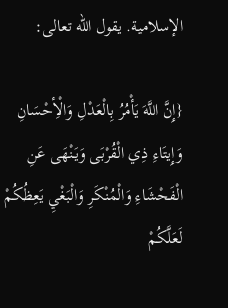الإسلامية. يقول الله تعالى:

{إِنَّ اللَّهَ يَأْمُرُ بِالْعَدْلِ وَالْأِحْسَانِ وَإِيتَاءِ ذِي الْقُرْبَى وَيَنْهَى عَنِ الْفَحْشَاءِ وَالْمُنْكَرِ وَالْبَغْيِ يَعِظُكُمْ لَعَلَّكُمْ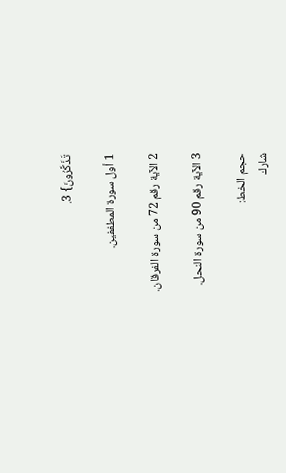تَذَكَّرُونَ} 3.

1 أول سورة المطففين.

2 الآية رقم 72 من سورة الفرقان.

3 الآية رقم 90 من سورة النحل.

حجم الخط:
شارك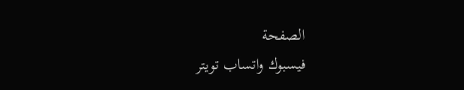الصفحة
فيسبوك واتساب تويتر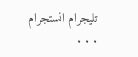تليجرام انستجرام
. . .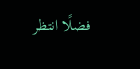فضلًا انتظر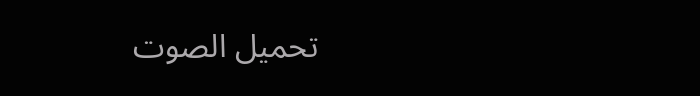تحميل الصوت